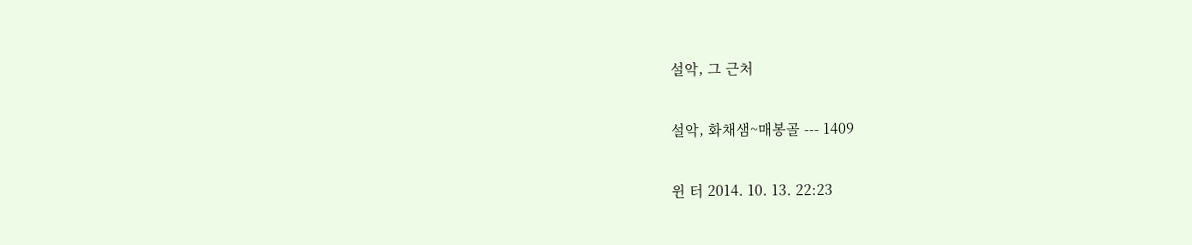설악, 그 근처

설악, 화채샘~매봉골 --- 1409

윈 터 2014. 10. 13. 22:23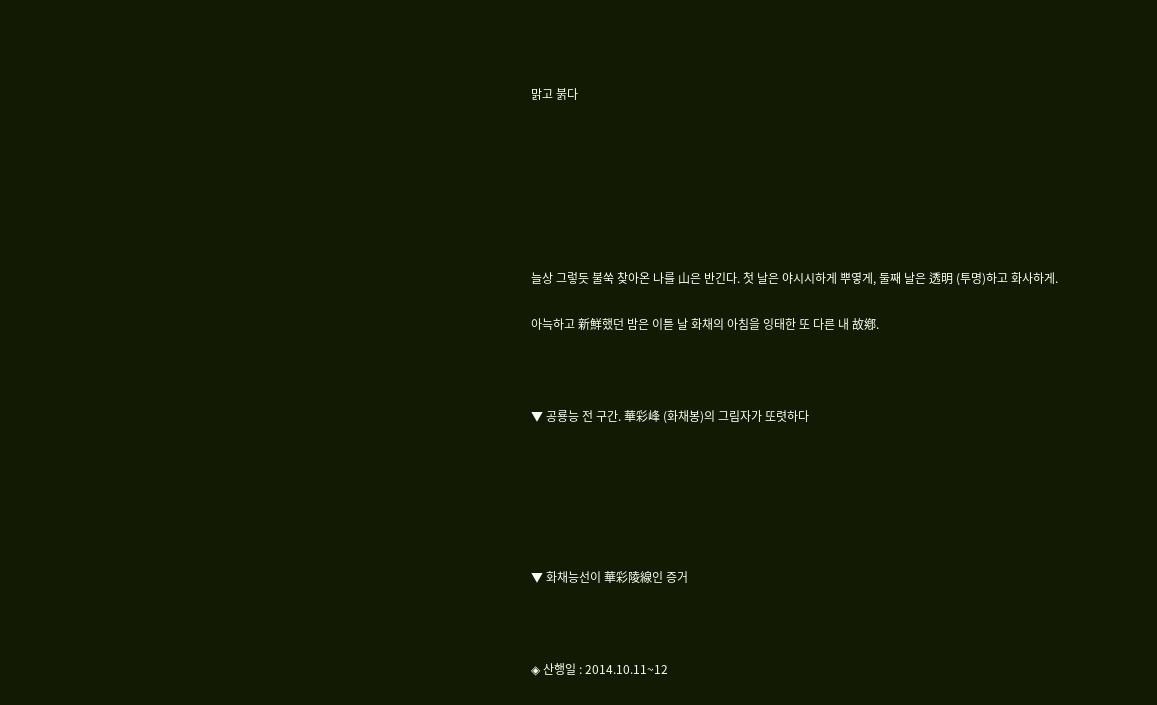맑고 붉다







늘상 그렇듯 불쑥 찾아온 나를 山은 반긴다. 첫 날은 야시시하게 뿌옇게, 둘째 날은 透明 (투명)하고 화사하게.

아늑하고 新鮮했던 밤은 이튿 날 화채의 아침을 잉태한 또 다른 내 故鄕.



▼ 공룡능 전 구간. 華彩峰 (화채봉)의 그림자가 또렷하다






▼ 화채능선이 華彩陵線인 증거



◈ 산행일 : 2014.10.11~12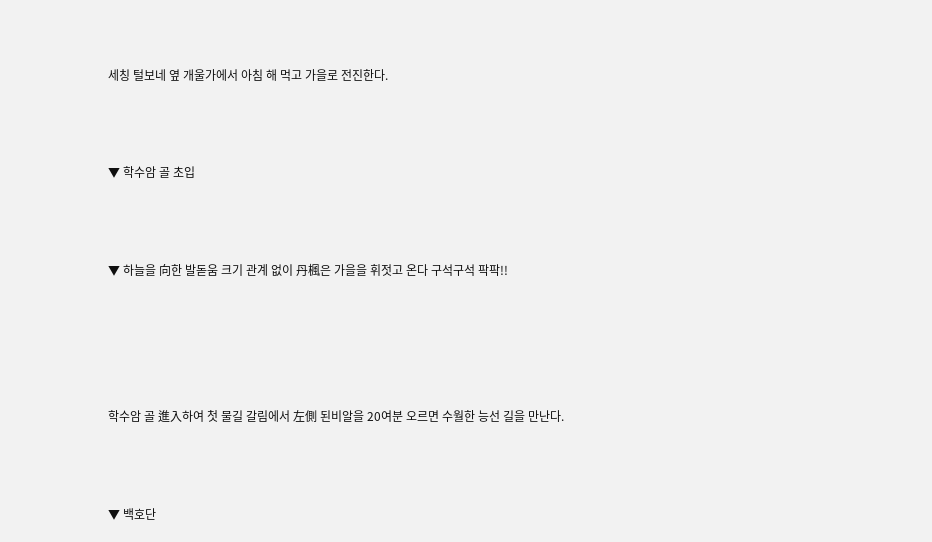세칭 털보네 옆 개울가에서 아침 해 먹고 가을로 전진한다.



▼ 학수암 골 초입



▼ 하늘을 向한 발돋움 크기 관계 없이 丹楓은 가을을 휘젓고 온다 구석구석 팍팍!!





학수암 골 進入하여 첫 물길 갈림에서 左側 된비알을 20여분 오르면 수월한 능선 길을 만난다.



▼ 백호단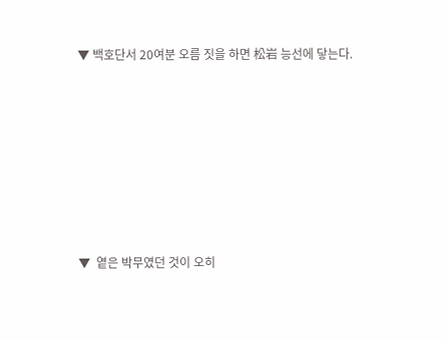▼ 백호단서 20여분 오름 짓을 하면 松岩 능선에 닿는다.











▼  옅은 박무였던 것이 오히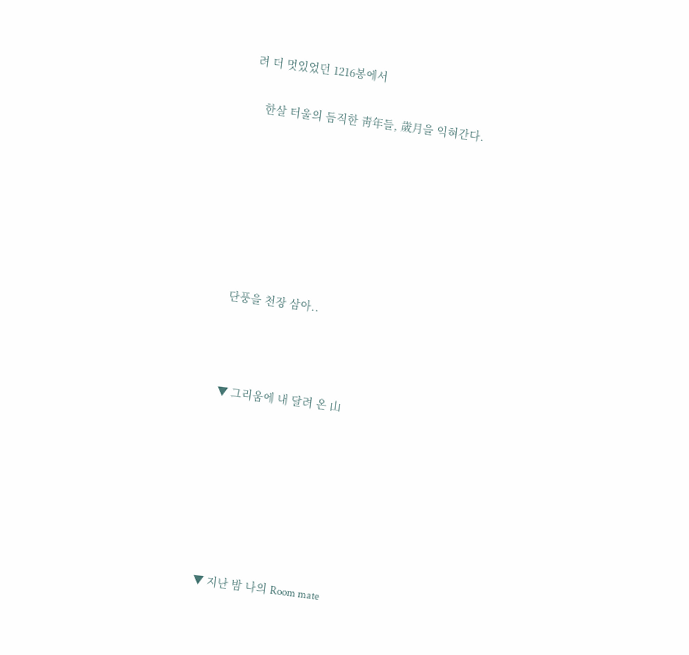려 더 멋있었던 1216봉에서

    한살 터울의 듬직한 靑年들, 歲月을 익혀간다.







단풍을 천장 삼아..



▼ 그리움에 내 달려 온 山







▼ 지난 밤 나의 Room mate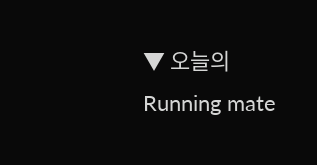▼ 오늘의  Running mate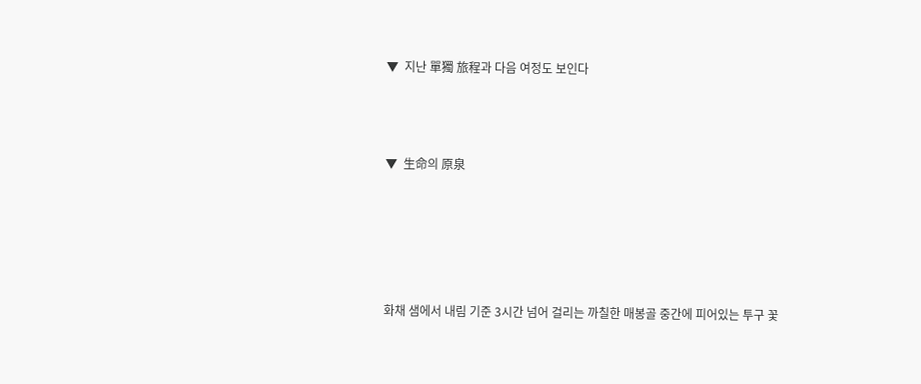▼  지난 單獨 旅程과 다음 여정도 보인다



▼  生命의 原泉





화채 샘에서 내림 기준 3시간 넘어 걸리는 까칠한 매봉골 중간에 피어있는 투구 꽃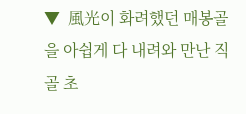▼  風光이 화려했던 매봉골을 아쉽게 다 내려와 만난 직골 초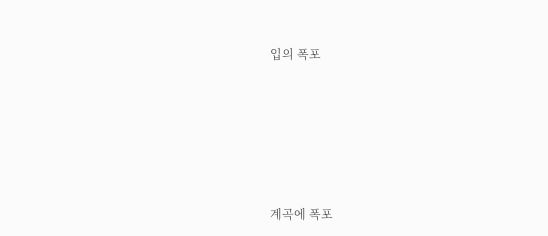입의 폭포









계곡에 폭포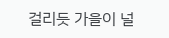걸리듯 가을이 널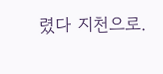렸다 지천으로.